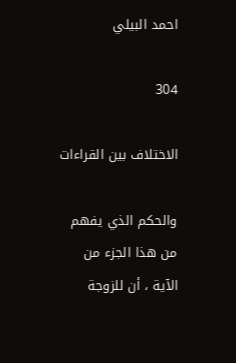احمد البيلي

304

الاختلاف بين القراءات

والحكم الذي يفهم من هذا الجزء من الآية ، أن للزوجة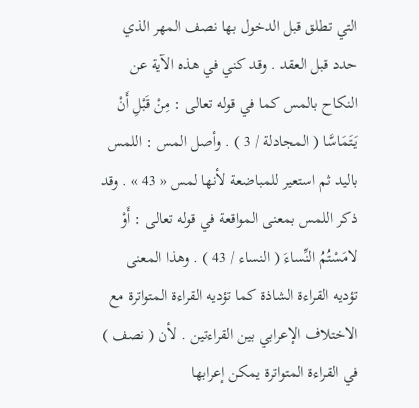التي تطلق قبل الدخول بها نصف المهر الذي حدد قبل العقد . وقد كني في هذه الآية عن النكاح بالمس كما في قوله تعالى : مِنْ قَبْلِ أَنْ يَتَمَاسَّا ( المجادلة / 3 ) . وأصل المس : اللمس باليد ثم استعير للمباضعة لأنها لمس « 43 » . وقد ذكر اللمس بمعنى المواقعة في قوله تعالى : أَوْ لامَسْتُمُ النِّساءَ ( النساء / 43 ) . وهذا المعنى تؤديه القراءة الشاذة كما تؤديه القراءة المتواترة مع الاختلاف الإعرابي بين القراءتين . لأن ( نصف ) في القراءة المتواترة يمكن إعرابها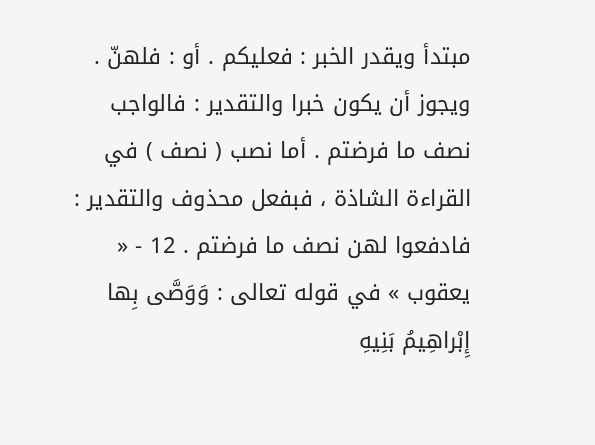مبتدأ ويقدر الخبر : فعليكم . أو : فلهنّ . ويجوز أن يكون خبرا والتقدير : فالواجب نصف ما فرضتم . أما نصب ( نصف ) في القراءة الشاذة ، فبفعل محذوف والتقدير : فادفعوا لهن نصف ما فرضتم . 12 - « يعقوب » في قوله تعالى : وَوَصَّى بِها إِبْراهِيمُ بَنِيهِ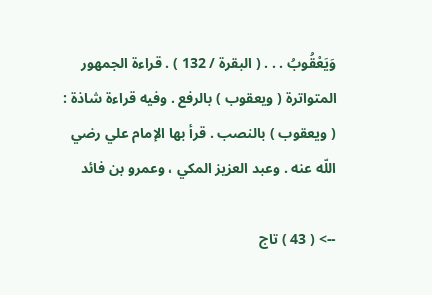وَيَعْقُوبُ . . . ( البقرة / 132 ) . قراءة الجمهور المتواترة ( ويعقوب ) بالرفع . وفيه قراءة شاذة : ( ويعقوب ) بالنصب . قرأ بها الإمام علي رضي اللّه عنه . وعبد العزيز المكي ، وعمرو بن فائد

--> ( 43 ) تاج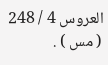العروس 4 / 248 ( مس ) .